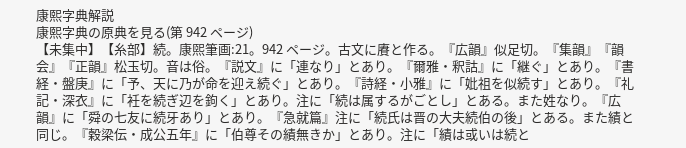康熙字典解説
康熙字典の原典を見る(第 942 ページ)
【未集中】【糸部】続。康煕筆画:21。942 ページ。古文に賡と作る。『広韻』似足切。『集韻』『韻会』『正韻』松玉切。音は俗。『説文』に「連なり」とあり。『爾雅・釈詁』に「継ぐ」とあり。『書経・盤庚』に「予、天に乃が命を迎え続ぐ」とあり。『詩経・小雅』に「妣祖を似続す」とあり。『礼記・深衣』に「衽を続ぎ辺を鉤く」とあり。注に「続は属するがごとし」とある。また姓なり。『広韻』に「舜の七友に続牙あり」とあり。『急就篇』注に「続氏は晋の大夫続伯の後」とある。また績と同じ。『穀梁伝・成公五年』に「伯尊その績無きか」とあり。注に「績は或いは続と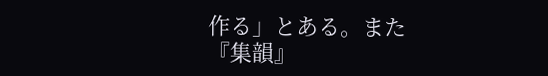作る」とある。また『集韻』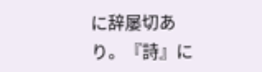に辞屡切あり。『詩』に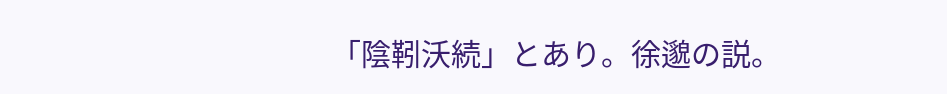「陰靷沃続」とあり。徐邈の説。